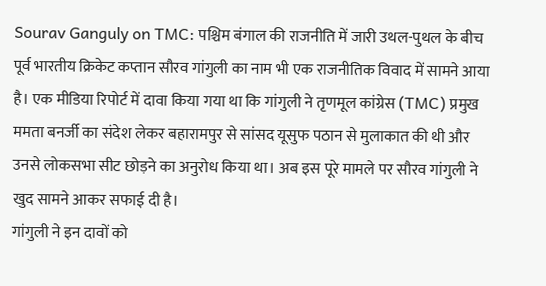Sourav Ganguly on TMC: पश्चिम बंगाल की राजनीति में जारी उथल-पुथल के बीच पूर्व भारतीय क्रिकेट कप्तान सौरव गांगुली का नाम भी एक राजनीतिक विवाद में सामने आया है। एक मीडिया रिपोर्ट में दावा किया गया था कि गांगुली ने तृणमूल कांग्रेस (TMC) प्रमुख ममता बनर्जी का संदेश लेकर बहारामपुर से सांसद यूसुफ पठान से मुलाकात की थी और उनसे लोकसभा सीट छोड़ने का अनुरोध किया था। अब इस पूरे मामले पर सौरव गांगुली ने खुद सामने आकर सफाई दी है।
गांगुली ने इन दावों को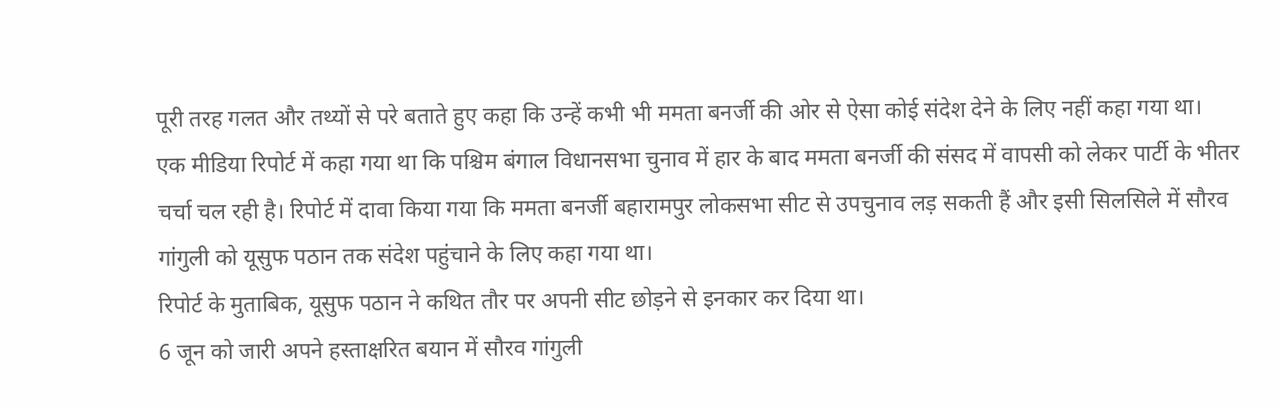पूरी तरह गलत और तथ्यों से परे बताते हुए कहा कि उन्हें कभी भी ममता बनर्जी की ओर से ऐसा कोई संदेश देने के लिए नहीं कहा गया था।
एक मीडिया रिपोर्ट में कहा गया था कि पश्चिम बंगाल विधानसभा चुनाव में हार के बाद ममता बनर्जी की संसद में वापसी को लेकर पार्टी के भीतर चर्चा चल रही है। रिपोर्ट में दावा किया गया कि ममता बनर्जी बहारामपुर लोकसभा सीट से उपचुनाव लड़ सकती हैं और इसी सिलसिले में सौरव गांगुली को यूसुफ पठान तक संदेश पहुंचाने के लिए कहा गया था।
रिपोर्ट के मुताबिक, यूसुफ पठान ने कथित तौर पर अपनी सीट छोड़ने से इनकार कर दिया था।
6 जून को जारी अपने हस्ताक्षरित बयान में सौरव गांगुली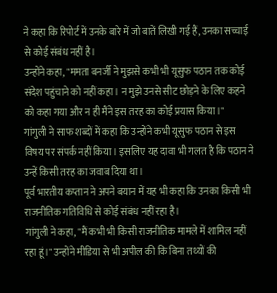ने कहा कि रिपोर्ट में उनके बारे में जो बातें लिखी गई हैं, उनका सच्चाई से कोई संबंध नहीं है।
उन्होंने कहा, "ममता बनर्जी ने मुझसे कभी भी यूसुफ पठान तक कोई संदेश पहुंचाने को नहीं कहा। न मुझे उनसे सीट छोड़ने के लिए कहने को कहा गया और न ही मैंने इस तरह का कोई प्रयास किया।"
गांगुली ने साफ शब्दों में कहा कि उन्होंने कभी यूसुफ पठान से इस विषय पर संपर्क नहीं किया। इसलिए यह दावा भी गलत है कि पठान ने उन्हें किसी तरह का जवाब दिया था।
पूर्व भारतीय कप्तान ने अपने बयान में यह भी कहा कि उनका किसी भी राजनीतिक गतिविधि से कोई संबंध नहीं रहा है।
गांगुली ने कहा, "मैं कभी भी किसी राजनीतिक मामले में शामिल नहीं रहा हूं।" उन्होंने मीडिया से भी अपील की कि बिना तथ्यों की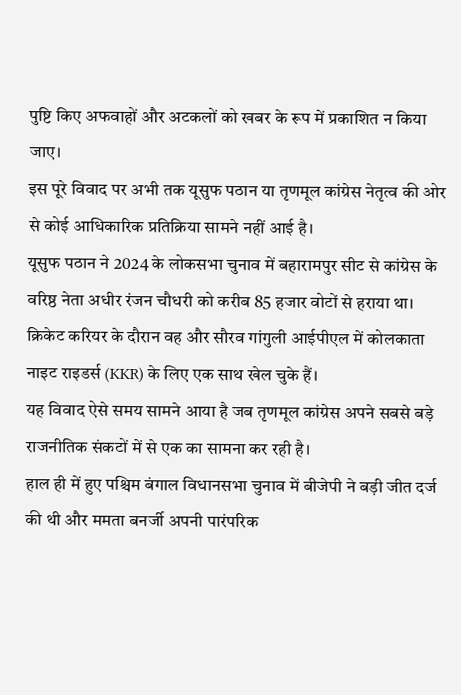पुष्टि किए अफवाहों और अटकलों को खबर के रूप में प्रकाशित न किया जाए।
इस पूरे विवाद पर अभी तक यूसुफ पठान या तृणमूल कांग्रेस नेतृत्व की ओर से कोई आधिकारिक प्रतिक्रिया सामने नहीं आई है।
यूसुफ पठान ने 2024 के लोकसभा चुनाव में बहारामपुर सीट से कांग्रेस के वरिष्ठ नेता अधीर रंजन चौधरी को करीब 85 हजार वोटों से हराया था। क्रिकेट करियर के दौरान वह और सौरव गांगुली आईपीएल में कोलकाता नाइट राइडर्स (KKR) के लिए एक साथ खेल चुके हैं।
यह विवाद ऐसे समय सामने आया है जब तृणमूल कांग्रेस अपने सबसे बड़े राजनीतिक संकटों में से एक का सामना कर रही है।
हाल ही में हुए पश्चिम बंगाल विधानसभा चुनाव में बीजेपी ने बड़ी जीत दर्ज की थी और ममता बनर्जी अपनी पारंपरिक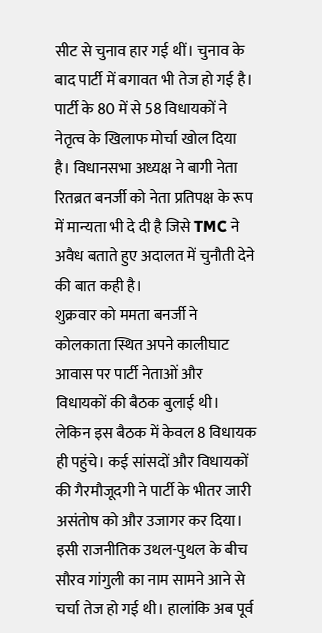सीट से चुनाव हार गई थीं। चुनाव के बाद पार्टी में बगावत भी तेज हो गई है।
पार्टी के 80 में से 58 विधायकों ने नेतृत्व के खिलाफ मोर्चा खोल दिया है। विधानसभा अध्यक्ष ने बागी नेता रितब्रत बनर्जी को नेता प्रतिपक्ष के रूप में मान्यता भी दे दी है जिसे TMC ने अवैध बताते हुए अदालत में चुनौती देने की बात कही है।
शुक्रवार को ममता बनर्जी ने कोलकाता स्थित अपने कालीघाट आवास पर पार्टी नेताओं और विधायकों की बैठक बुलाई थी। लेकिन इस बैठक में केवल 8 विधायक ही पहुंचे। कई सांसदों और विधायकों की गैरमौजूदगी ने पार्टी के भीतर जारी असंतोष को और उजागर कर दिया।
इसी राजनीतिक उथल-पुथल के बीच सौरव गांगुली का नाम सामने आने से चर्चा तेज हो गई थी। हालांकि अब पूर्व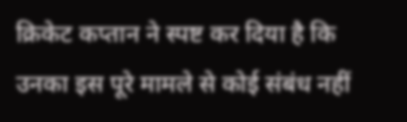क्रिकेट कप्तान ने स्पष्ट कर दिया है कि उनका इस पूरे मामले से कोई संबंध नहीं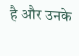है और उनके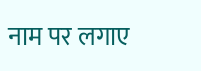नाम पर लगाए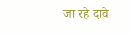जा रहे दावे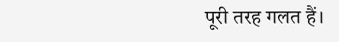पूरी तरह गलत हैं।